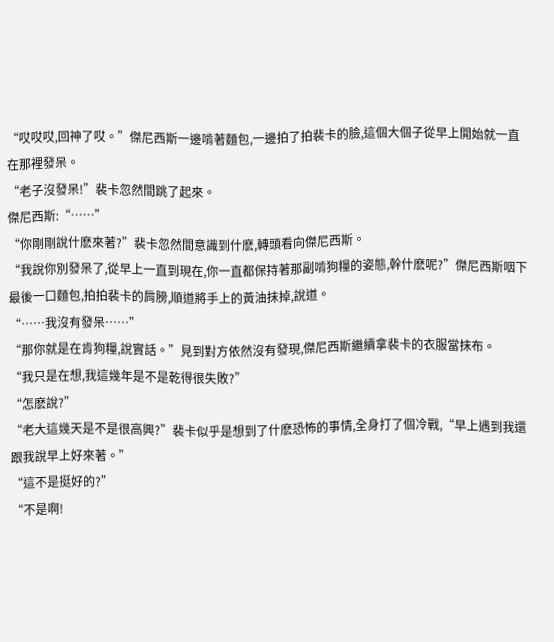“哎哎哎,回神了哎。”傑尼西斯一邊啃著麵包,一邊拍了拍裴卡的臉,這個大個子從早上開始就一直在那裡發呆。
“老子沒發呆!”裴卡忽然間跳了起來。
傑尼西斯:“……”
“你剛剛說什麽來著?”裴卡忽然間意識到什麽,轉頭看向傑尼西斯。
“我說你別發呆了,從早上一直到現在,你一直都保持著那副啃狗糧的姿態,幹什麽呢?”傑尼西斯咽下最後一口麵包,拍拍裴卡的肩膀,順道將手上的黃油抹掉,說道。
“……我沒有發呆……”
“那你就是在肯狗糧,說實話。”見到對方依然沒有發現,傑尼西斯繼續拿裴卡的衣服當抹布。
“我只是在想,我這幾年是不是乾得很失敗?”
“怎麽說?”
“老大這幾天是不是很高興?”裴卡似乎是想到了什麽恐怖的事情,全身打了個冷戰,“早上遇到我還跟我說早上好來著。”
“這不是挺好的?”
“不是啊!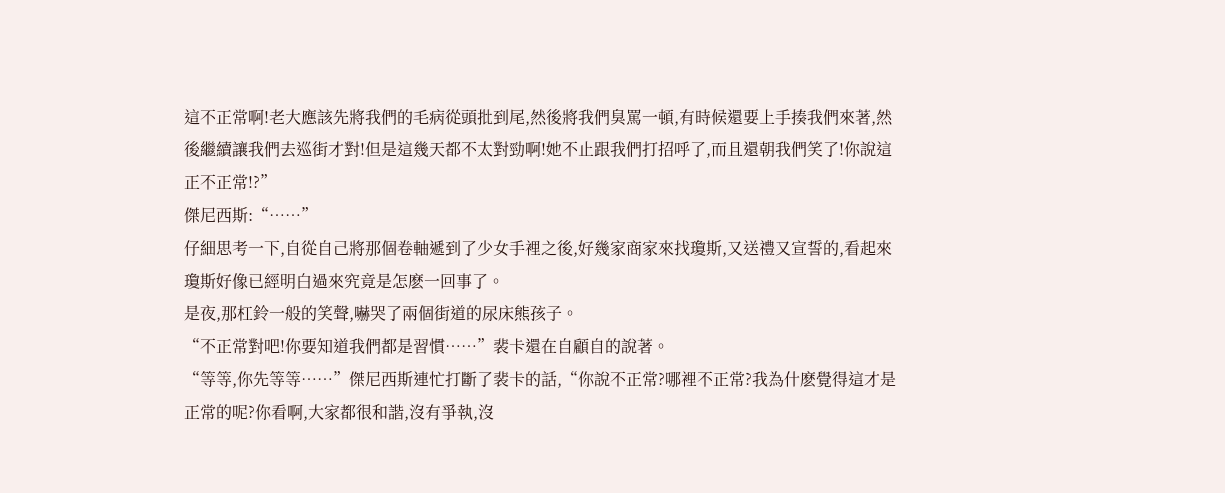這不正常啊!老大應該先將我們的毛病從頭批到尾,然後將我們臭罵一頓,有時候還要上手揍我們來著,然後繼續讓我們去巡街才對!但是這幾天都不太對勁啊!她不止跟我們打招呼了,而且還朝我們笑了!你說這正不正常!?”
傑尼西斯:“……”
仔細思考一下,自從自己將那個卷軸遞到了少女手裡之後,好幾家商家來找瓊斯,又送禮又宣誓的,看起來瓊斯好像已經明白過來究竟是怎麽一回事了。
是夜,那杠鈴一般的笑聲,嚇哭了兩個街道的尿床熊孩子。
“不正常對吧!你要知道我們都是習慣……”裴卡還在自顧自的說著。
“等等,你先等等……”傑尼西斯連忙打斷了裴卡的話,“你說不正常?哪裡不正常?我為什麽覺得這才是正常的呢?你看啊,大家都很和諧,沒有爭執,沒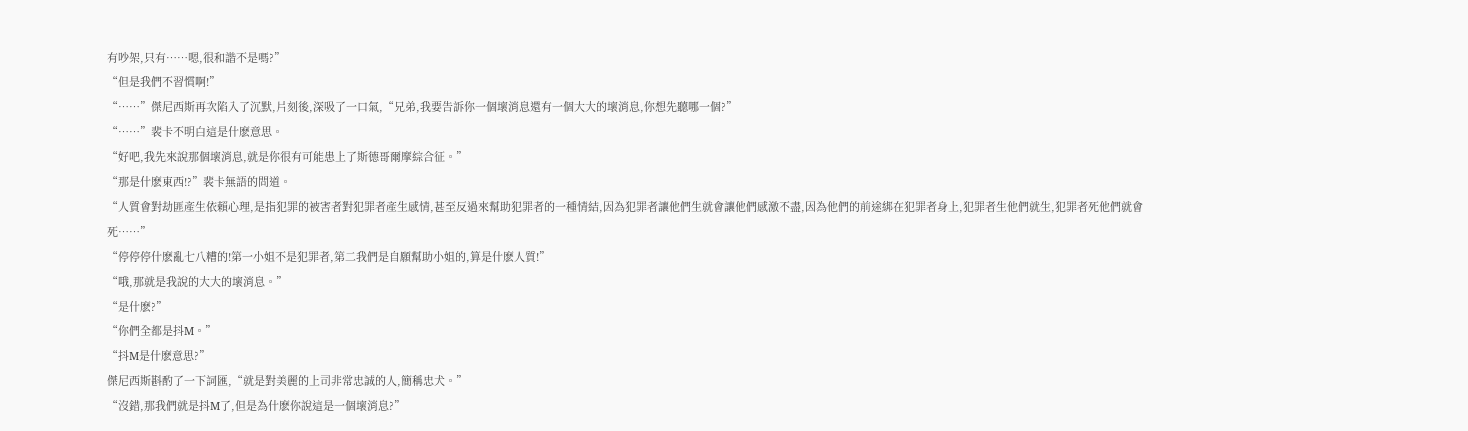有吵架,只有……嗯,很和諧不是嗎?”
“但是我們不習慣啊!”
“……”傑尼西斯再次陷入了沉默,片刻後,深吸了一口氣,“兄弟,我要告訴你一個壞消息還有一個大大的壞消息,你想先聽哪一個?”
“……”裴卡不明白這是什麽意思。
“好吧,我先來說那個壞消息,就是你很有可能患上了斯德哥爾摩綜合征。”
“那是什麽東西!?”裴卡無語的問道。
“人質會對劫匪產生依賴心理,是指犯罪的被害者對犯罪者產生感情,甚至反過來幫助犯罪者的一種情結,因為犯罪者讓他們生就會讓他們感激不盡,因為他們的前途綁在犯罪者身上,犯罪者生他們就生,犯罪者死他們就會死……”
“停停停什麽亂七八糟的!第一小姐不是犯罪者,第二我們是自願幫助小姐的,算是什麽人質!”
“哦,那就是我說的大大的壞消息。”
“是什麽?”
“你們全都是抖M。”
“抖M是什麽意思?”
傑尼西斯斟酌了一下詞匯,“就是對美麗的上司非常忠誠的人,簡稱忠犬。”
“沒錯,那我們就是抖M了,但是為什麽你說這是一個壞消息?”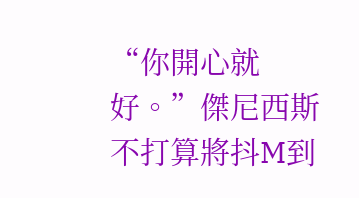“你開心就好。”傑尼西斯不打算將抖M到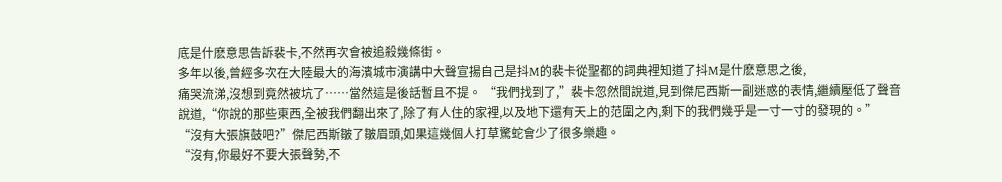底是什麽意思告訴裴卡,不然再次會被追殺幾條街。
多年以後,曾經多次在大陸最大的海濱城市演講中大聲宣揚自己是抖M的裴卡從聖都的詞典裡知道了抖M是什麽意思之後,
痛哭流涕,沒想到竟然被坑了……當然這是後話暫且不提。 “我們找到了,”裴卡忽然間說道,見到傑尼西斯一副迷惑的表情,繼續壓低了聲音說道,“你說的那些東西,全被我們翻出來了,除了有人住的家裡,以及地下還有天上的范圍之內,剩下的我們幾乎是一寸一寸的發現的。”
“沒有大張旗鼓吧?”傑尼西斯皺了皺眉頭,如果這幾個人打草驚蛇會少了很多樂趣。
“沒有,你最好不要大張聲勢,不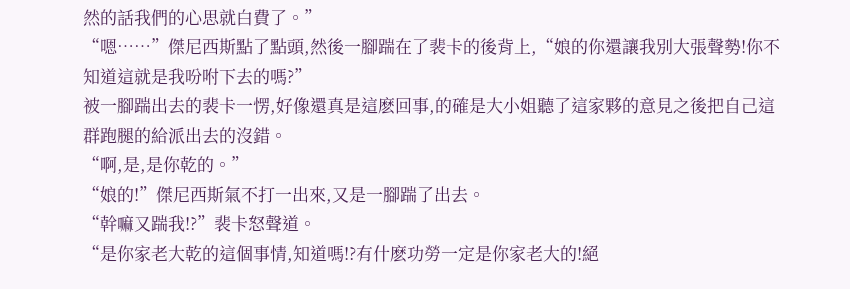然的話我們的心思就白費了。”
“嗯……”傑尼西斯點了點頭,然後一腳踹在了裴卡的後背上,“娘的你還讓我別大張聲勢!你不知道這就是我吩咐下去的嗎?”
被一腳踹出去的裴卡一愣,好像還真是這麽回事,的確是大小姐聽了這家夥的意見之後把自己這群跑腿的給派出去的沒錯。
“啊,是,是你乾的。”
“娘的!”傑尼西斯氣不打一出來,又是一腳踹了出去。
“幹嘛又踹我!?”裴卡怒聲道。
“是你家老大乾的這個事情,知道嗎!?有什麽功勞一定是你家老大的!絕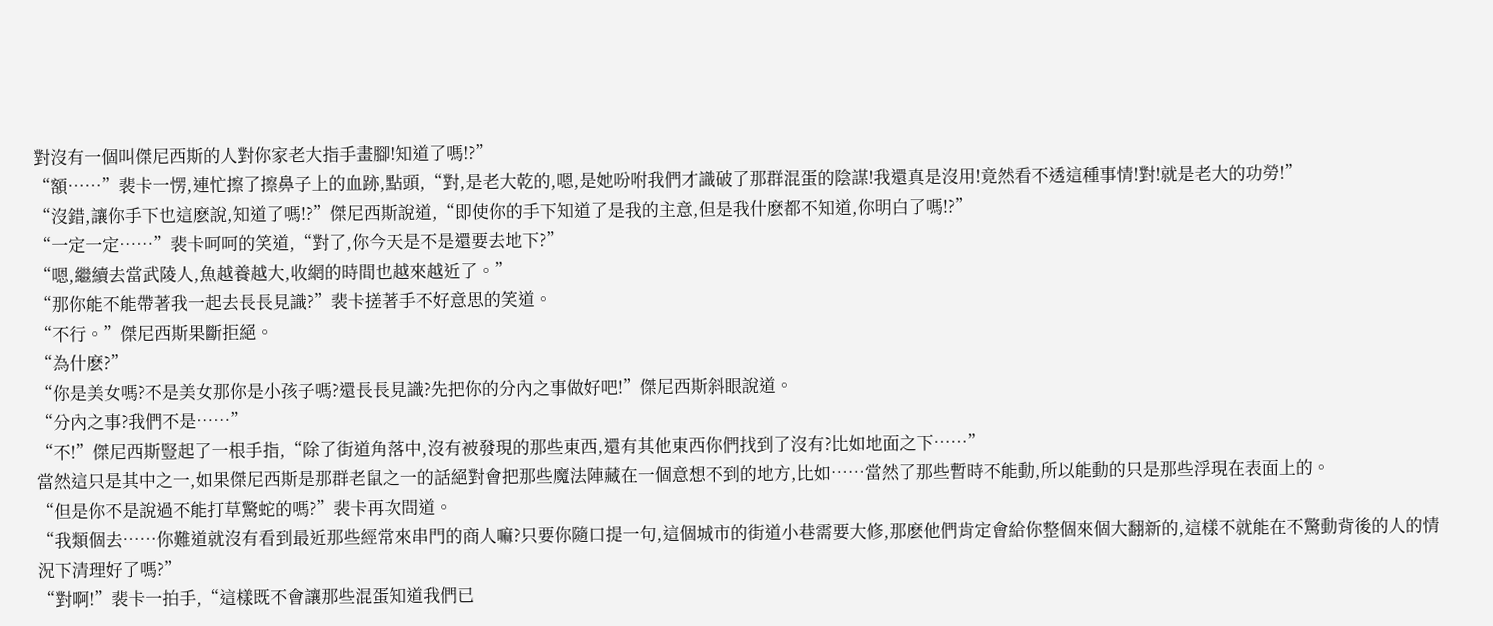對沒有一個叫傑尼西斯的人對你家老大指手畫腳!知道了嗎!?”
“額……”裴卡一愣,連忙擦了擦鼻子上的血跡,點頭,“對,是老大乾的,嗯,是她吩咐我們才識破了那群混蛋的陰謀!我還真是沒用!竟然看不透這種事情!對!就是老大的功勞!”
“沒錯,讓你手下也這麽說,知道了嗎!?”傑尼西斯說道,“即使你的手下知道了是我的主意,但是我什麽都不知道,你明白了嗎!?”
“一定一定……”裴卡呵呵的笑道,“對了,你今天是不是還要去地下?”
“嗯,繼續去當武陵人,魚越養越大,收網的時間也越來越近了。”
“那你能不能帶著我一起去長長見識?”裴卡搓著手不好意思的笑道。
“不行。”傑尼西斯果斷拒絕。
“為什麽?”
“你是美女嗎?不是美女那你是小孩子嗎?還長長見識?先把你的分內之事做好吧!”傑尼西斯斜眼說道。
“分內之事?我們不是……”
“不!”傑尼西斯豎起了一根手指,“除了街道角落中,沒有被發現的那些東西,還有其他東西你們找到了沒有?比如地面之下……”
當然這只是其中之一,如果傑尼西斯是那群老鼠之一的話絕對會把那些魔法陣藏在一個意想不到的地方,比如……當然了那些暫時不能動,所以能動的只是那些浮現在表面上的。
“但是你不是說過不能打草驚蛇的嗎?”裴卡再次問道。
“我類個去……你難道就沒有看到最近那些經常來串門的商人嘛?只要你隨口提一句,這個城市的街道小巷需要大修,那麽他們肯定會給你整個來個大翻新的,這樣不就能在不驚動背後的人的情況下清理好了嗎?”
“對啊!”裴卡一拍手,“這樣既不會讓那些混蛋知道我們已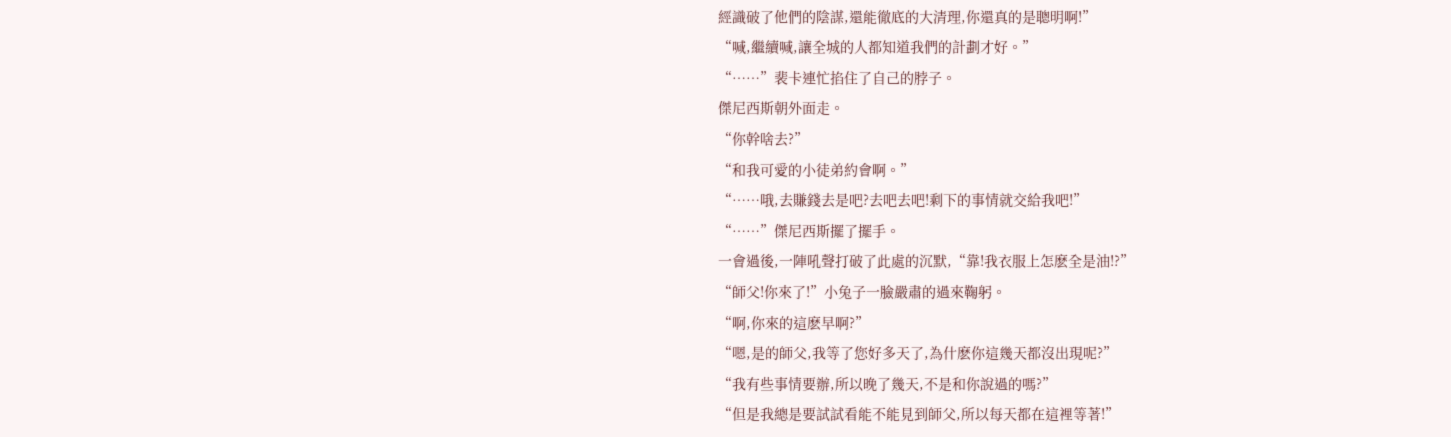經識破了他們的陰謀,還能徹底的大清理,你還真的是聰明啊!”
“喊,繼續喊,讓全城的人都知道我們的計劃才好。”
“……”裴卡連忙掐住了自己的脖子。
傑尼西斯朝外面走。
“你幹啥去?”
“和我可愛的小徒弟約會啊。”
“……哦,去賺錢去是吧?去吧去吧!剩下的事情就交給我吧!”
“……”傑尼西斯擺了擺手。
一會過後,一陣吼聲打破了此處的沉默,“靠!我衣服上怎麽全是油!?”
“師父!你來了!”小兔子一臉嚴肅的過來鞠躬。
“啊,你來的這麽早啊?”
“嗯,是的師父,我等了您好多天了,為什麽你這幾天都沒出現呢?”
“我有些事情要辦,所以晚了幾天,不是和你說過的嗎?”
“但是我總是要試試看能不能見到師父,所以每天都在這裡等著!”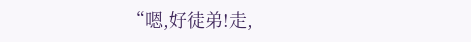“嗯,好徒弟!走,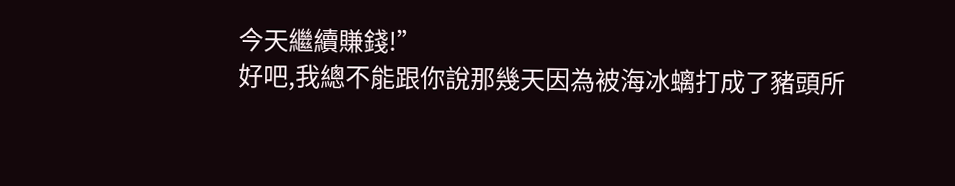今天繼續賺錢!”
好吧,我總不能跟你說那幾天因為被海冰螭打成了豬頭所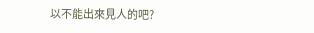以不能出來見人的吧?